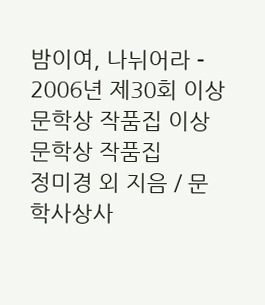밤이여, 나뉘어라 - 2006년 제30회 이상문학상 작품집 이상문학상 작품집
정미경 외 지음 / 문학사상사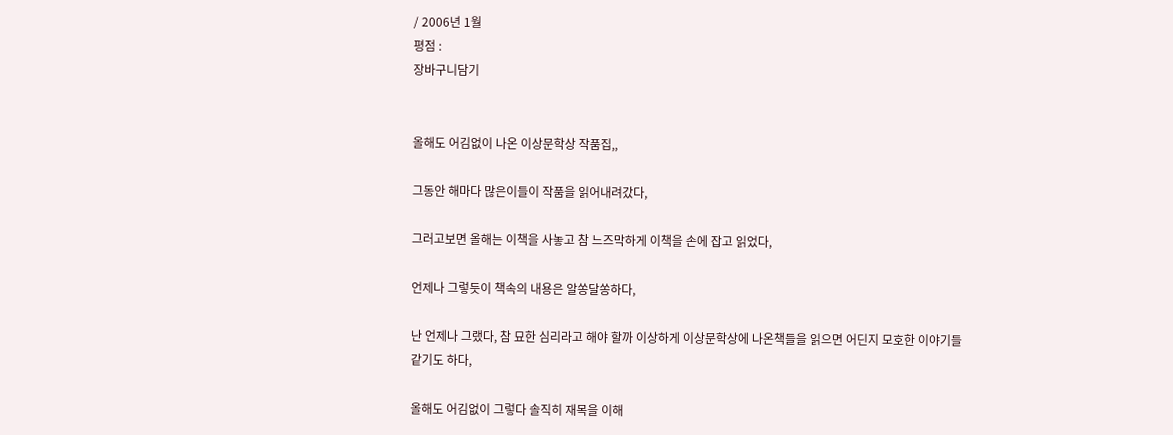/ 2006년 1월
평점 :
장바구니담기


올해도 어김없이 나온 이상문학상 작품집,,

그동안 해마다 많은이들이 작품을 읽어내려갔다,

그러고보면 올해는 이책을 사놓고 참 느즈막하게 이책을 손에 잡고 읽었다,

언제나 그렇듯이 책속의 내용은 알쏭달쏭하다,

난 언제나 그랬다, 참 묘한 심리라고 해야 할까 이상하게 이상문학상에 나온책들을 읽으면 어딘지 모호한 이야기들같기도 하다,

올해도 어김없이 그렇다 솔직히 재목을 이해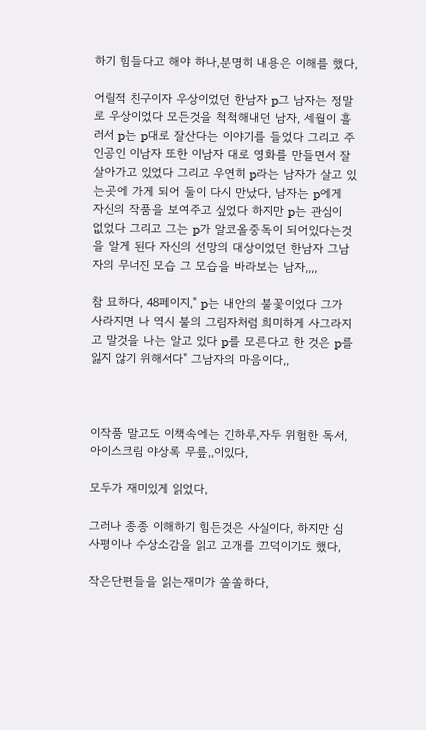하기 힘들다고 해야 하나,분명히 내용은 이해를 했다,

어릴적 친구이자 우상이었던 한남자 p그 남자는 정말로 우상이었다 모든것을 척척해내던 남자, 세월이 흘러서 p는 p대로 잘산다는 이야기를 들었다 그리고 주인공인 이남자 또한 이남자 대로 영화를 만들면서 잘 살아가고 있었다 그리고 우연히 p라는 남자가 살고 있는곳에 가게 되어 둘이 다시 만났다, 남자는 p에게 자신의 작품을 보여주고 싶었다 하지만 p는 관심이 없었다 그리고 그는 p가 알코올중독이 되어있다는것을 알게 된다 자신의 선망의 대상이었던 한남자 그남자의 무너진 모습 그 모습을 바라보는 남자,,,,

참 묘하다, 48페이지," p는 내안의 불꽃이었다 그가 사라지면 나 역시 불의 그림자처럼 희미하게 사그라지고 말것을 나는 알고 있다 p를 모른다고 한 것은 p를 잃지 않기 위해서다" 그남자의 마음이다,,



이작품 말고도 이책속에는 긴하루,자두 위험한 독서,아이스크림 야상록 무릎,,이있다,

모두가 재미있게 읽었다,

그러나 종종 이해하기 힘든것은 사실이다, 하지만 심사평이나 수상소감을 읽고 고개를 끄덕이기도 했다,

작은단편들을 읽는재미가 쏠쏠하다,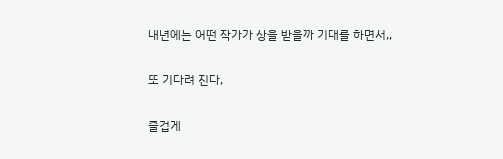내년에는 어떤 작가가 상을 받을까 기대를 하면서,,

또 기다려 진다,

즐겁게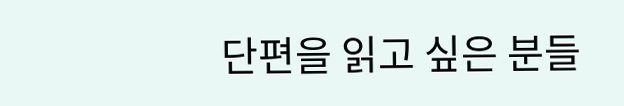단편을 읽고 싶은 분들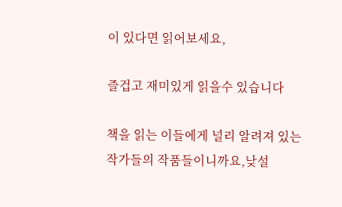이 있다면 읽어보세요,

즐겁고 재미있게 읽을수 있습니다

책을 읽는 이들에게 널리 알려져 있는 작가들의 작품들이니까요,낮설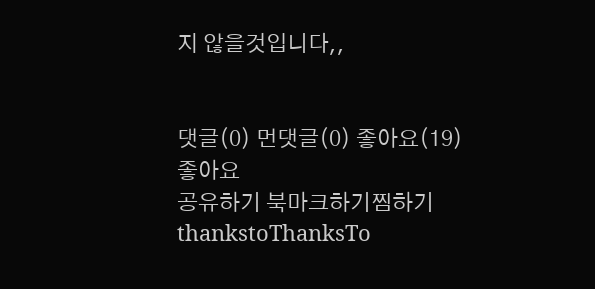지 않을것입니다,,


댓글(0) 먼댓글(0) 좋아요(19)
좋아요
공유하기 북마크하기찜하기 thankstoThanksTo